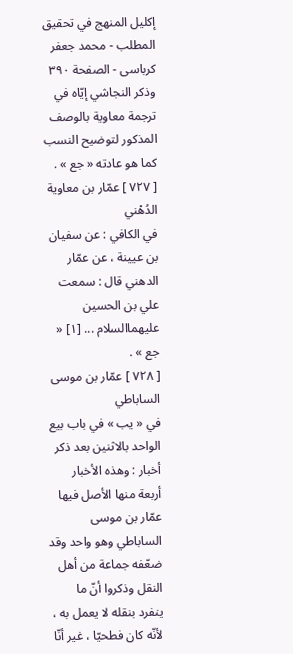إكليل المنهج في تحقيق المطلب - محمد جعفر كرباسی - الصفحة ٣٩٠
وذكر النجاشي إيّاه في ترجمة معاوية بالوصف المذكور لتوضيح النسب كما هو عادته « جع » .
[ ٧٢٧ ] عمّار بن معاوية الدُهْني
في الكافي : عن سفيان بن عيينة ، عن عمّار الدهني قال : سمعت علي بن الحسين عليهماالسلام ... [١] « جع » .
[ ٧٢٨ ] عمّار بن موسى الساباطي
في « يب » في باب بيع الواحد بالاثنين بعد ذكر أخبار : وهذه الأخبار أربعة منها الأصل فيها عمّار بن موسى الساباطي وهو واحد وقد ضعّفه جماعة من أهل النقل وذكروا أنّ ما ينفرد بنقله لا يعمل به ، لأنّه كان فطحيّا ، غير أنّا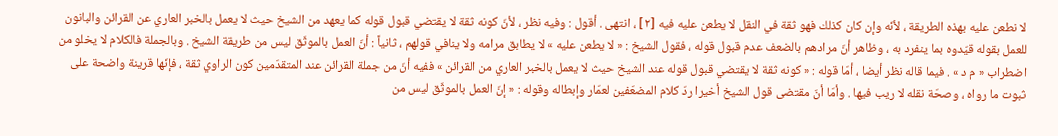لا نطعن عليه بهذه الطريقة ، لأنّه وإن كان كذلك فهو ثقة في النقل لا يطعن عليه فيه [٢] ، انتهى . أقول : وفيه نظر ، لأنّ كونه ثقة لا يقتضي قبول قوله كما يعهد من الشيخ حيث لا يعمل بالخبر العاري عن القرائن والبانون للعمل بقوله قيّدوه بما ينفرد به ، وظاهر أنّ مرادهم بالضعف عدم قبول قوله ، فقول الشيخ : « لا يطعن عليه » لا يطابق مرامه ولا ينافي قولهم ، ثانياً : أنّ العمل بالموثّق ليس من طريقة الشيخ . وبالجملة فالكلام لا يخلو من اضطراب « م د » . فيما قاله نظر أيضا ، أمّا قوله : « كونه ثقة لا يقتضي قبول قوله عند الشيخ حيث لا يعمل بالخبر العاري من القرائن » ففيه أنّ من جملة القرائن عند المتقدّمين كون الراوي ثقة ، فإنّها قرينة واضحة على ثبوت ما رواه ، وصحّة نقله لا ريب فيها . وأمّا أنّ مقتضى قول الشيخ أخيرا ردّ كلام المضعّفين لعمّار وإبطاله وقوله : « إنّ العمل بالموثّق ليس من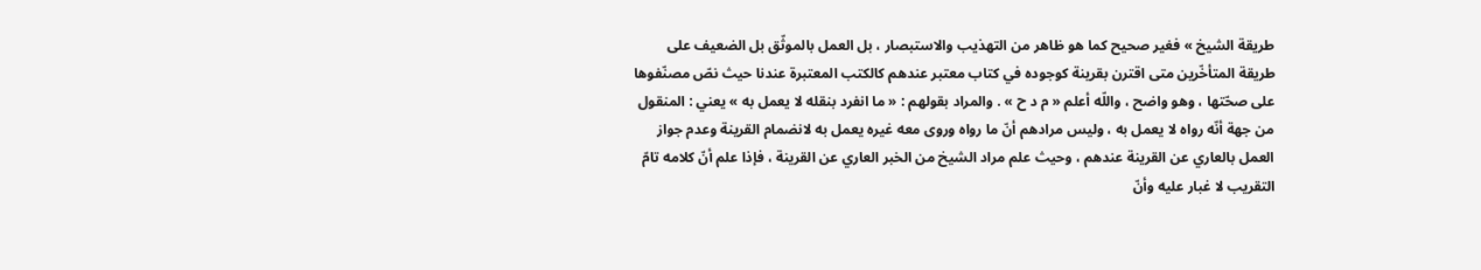طريقة الشيخ » فغير صحيح كما هو ظاهر من التهذيب والاستبصار ، بل العمل بالموثّق بل الضعيف على طريقة المتأخّرين متى اقترن بقرينة كوجوده في كتاب معتبر عندهم كالكتب المعتبرة عندنا حيث نصّ مصنّفوها على صحّتها ، وهو واضح ، واللّه أعلم « م د ح » . والمراد بقولهم : « ما انفرد بنقله لا يعمل به » يعني : المنقول من جهة أنّه رواه لا يعمل به ، وليس مرادهم أنّ ما رواه وروى معه غيره يعمل به لانضمام القرينة وعدم جواز العمل بالعاري عن القرينة عندهم ، وحيث علم مراد الشيخ من الخبر العاري عن القرينة ، فإذا علم أنّ كلامه تامّ التقريب لا غبار عليه وأنّ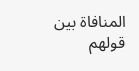المنافاة بين قولهم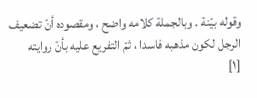وقوله بيّنة . وبالجملة كلامه واضح ، ومقصوده أنّ تضعيف الرجل لكون مذهبه فاسدا ، ثمّ التفريع عليه بأنّ روايته
[١]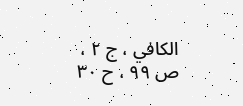الكافي ، ج ٢ ، ص ٩٩ ، ح ٣٠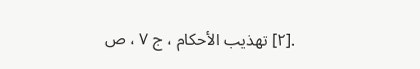.[٢] تهذيب الأحكام ، ج ٧ ، ص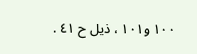١٠٠ و١٠١ ، ذيل ح ٤١ .